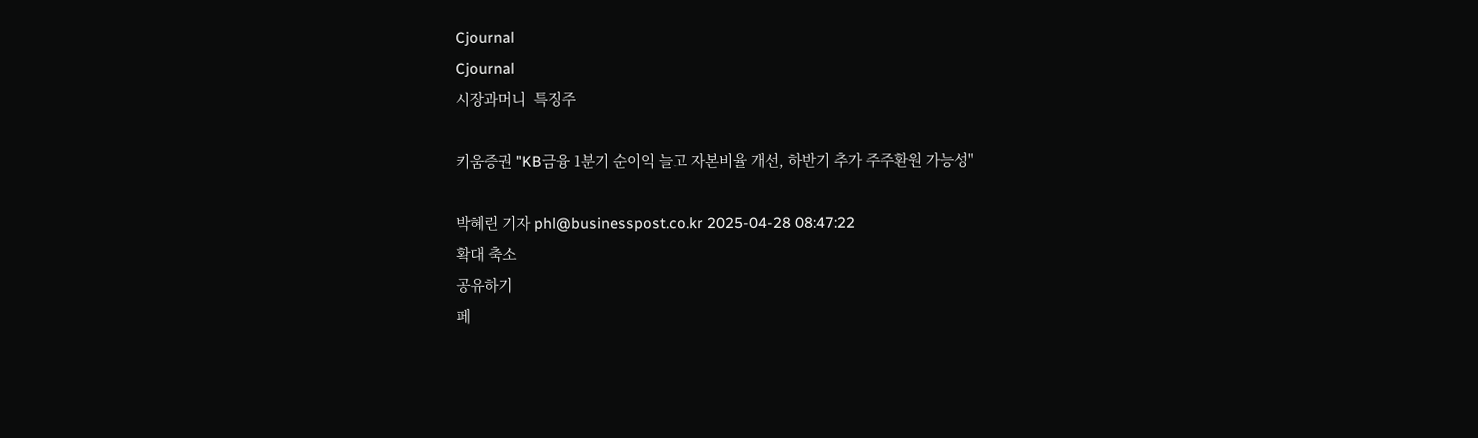Cjournal
Cjournal
시장과머니  특징주

키움증권 "KB금융 1분기 순이익 늘고 자본비율 개선, 하반기 추가 주주환원 가능성"

박혜린 기자 phl@businesspost.co.kr 2025-04-28 08:47:22
확대 축소
공유하기
페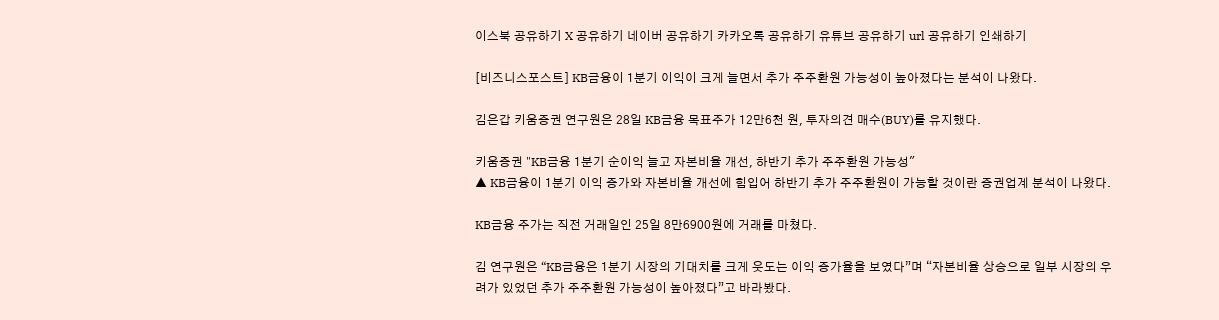이스북 공유하기 X 공유하기 네이버 공유하기 카카오톡 공유하기 유튜브 공유하기 url 공유하기 인쇄하기

[비즈니스포스트] KB금융이 1분기 이익이 크게 늘면서 추가 주주환원 가능성이 높아졌다는 분석이 나왔다.

김은갑 키움증권 연구원은 28일 KB금융 목표주가 12만6천 원, 투자의견 매수(BUY)를 유지했다.

키움증권 "KB금융 1분기 순이익 늘고 자본비율 개선, 하반기 추가 주주환원 가능성"
▲ KB금융이 1분기 이익 증가와 자본비율 개선에 힘입어 하반기 추가 주주환원이 가능할 것이란 증권업계 분석이 나왔다.

KB금융 주가는 직전 거래일인 25일 8만6900원에 거래를 마쳤다.

김 연구원은 “KB금융은 1분기 시장의 기대치를 크게 웃도는 이익 증가율을 보였다”며 “자본비율 상승으로 일부 시장의 우려가 있었던 추가 주주환원 가능성이 높아졌다”고 바라봤다.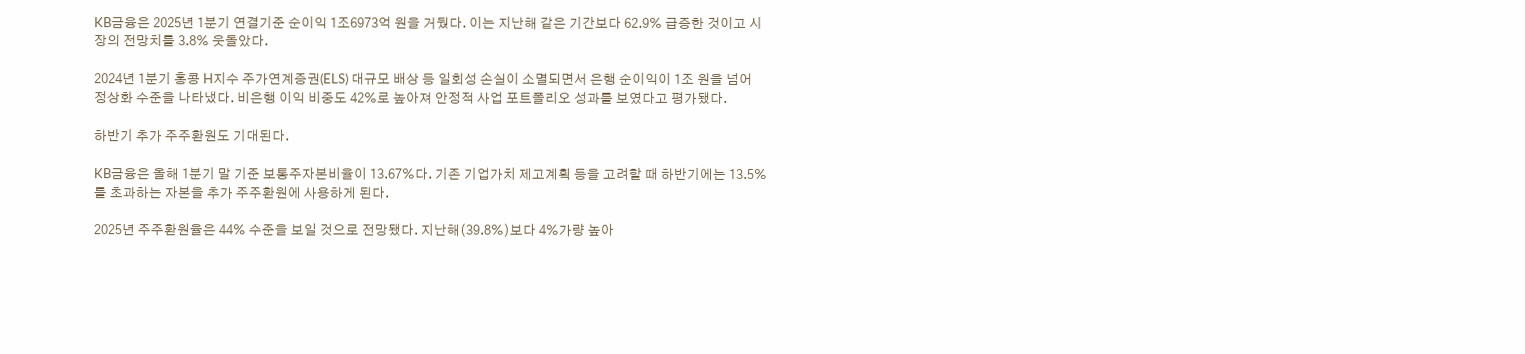KB금융은 2025년 1분기 연결기준 순이익 1조6973억 원을 거뒀다. 이는 지난해 같은 기간보다 62.9% 급증한 것이고 시장의 전망치를 3.8% 웃돌았다.

2024년 1분기 홍콩 H지수 주가연계증권(ELS) 대규모 배상 등 일회성 손실이 소멸되면서 은행 순이익이 1조 원을 넘어 정상화 수준을 나타냈다. 비은행 이익 비중도 42%로 높아져 안정적 사업 포트폴리오 성과를 보였다고 평가됐다.

하반기 추가 주주환원도 기대된다.

KB금융은 올해 1분기 말 기준 보통주자본비율이 13.67%다. 기존 기업가치 제고계획 등을 고려할 때 하반기에는 13.5%를 초과하는 자본을 추가 주주환원에 사용하게 된다.

2025년 주주환원율은 44% 수준을 보일 것으로 전망됐다. 지난해(39.8%)보다 4%가량 높아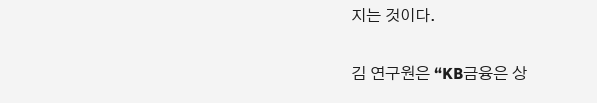지는 것이다.

김 연구원은 “KB금융은 상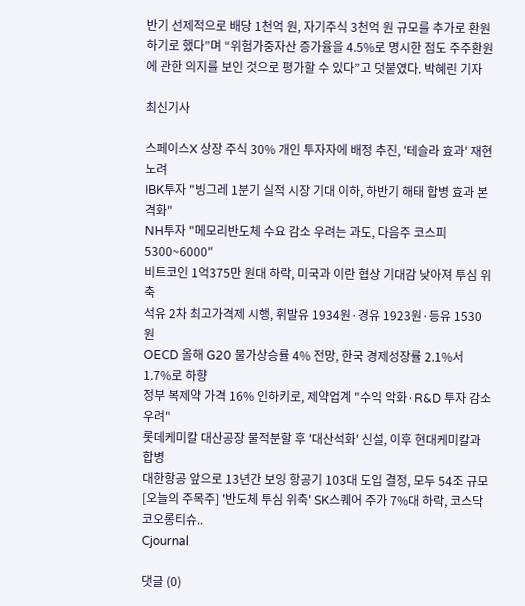반기 선제적으로 배당 1천억 원, 자기주식 3천억 원 규모를 추가로 환원하기로 했다”며 “위험가중자산 증가율을 4.5%로 명시한 점도 주주환원에 관한 의지를 보인 것으로 평가할 수 있다”고 덧붙였다. 박혜린 기자

최신기사

스페이스X 상장 주식 30% 개인 투자자에 배정 추진, '테슬라 효과' 재현 노려
IBK투자 "빙그레 1분기 실적 시장 기대 이하, 하반기 해태 합병 효과 본격화"
NH투자 "메모리반도체 수요 감소 우려는 과도, 다음주 코스피 5300~6000"
비트코인 1억375만 원대 하락, 미국과 이란 협상 기대감 낮아져 투심 위축
석유 2차 최고가격제 시행, 휘발유 1934원·경유 1923원·등유 1530원
OECD 올해 G20 물가상승률 4% 전망, 한국 경제성장률 2.1%서 1.7%로 하향
정부 복제약 가격 16% 인하키로, 제약업계 "수익 악화·R&D 투자 감소 우려"
롯데케미칼 대산공장 물적분할 후 '대산석화' 신설, 이후 현대케미칼과 합병
대한항공 앞으로 13년간 보잉 항공기 103대 도입 결정, 모두 54조 규모
[오늘의 주목주] '반도체 투심 위축' SK스퀘어 주가 7%대 하락, 코스닥 코오롱티슈..
Cjournal

댓글 (0)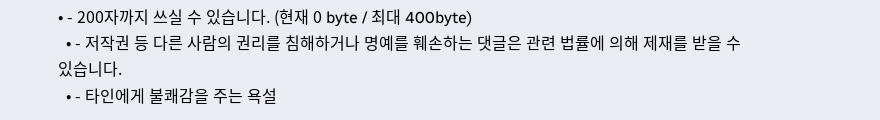• - 200자까지 쓰실 수 있습니다. (현재 0 byte / 최대 400byte)
  • - 저작권 등 다른 사람의 권리를 침해하거나 명예를 훼손하는 댓글은 관련 법률에 의해 제재를 받을 수 있습니다.
  • - 타인에게 불쾌감을 주는 욕설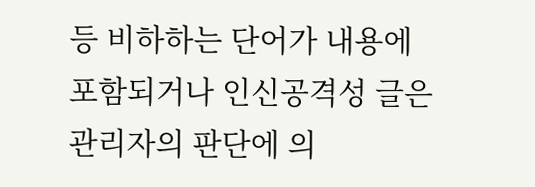등 비하하는 단어가 내용에 포함되거나 인신공격성 글은 관리자의 판단에 의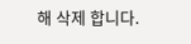해 삭제 합니다.